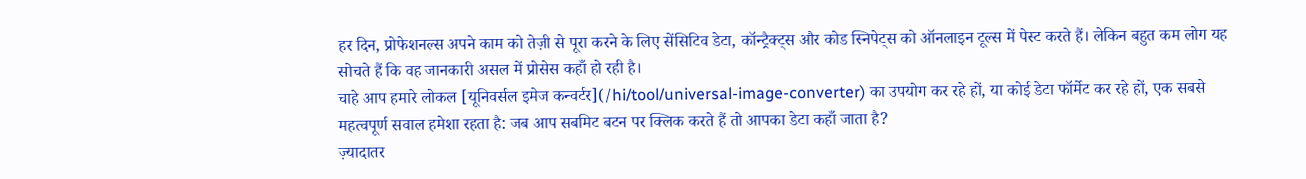हर दिन, प्रोफेशनल्स अपने काम को तेज़ी से पूरा करने के लिए सेंसिटिव डेटा, कॉन्ट्रैक्ट्स और कोड स्निपेट्स को ऑनलाइन टूल्स में पेस्ट करते हैं। लेकिन बहुत कम लोग यह सोचते हैं कि वह जानकारी असल में प्रोसेस कहाँ हो रही है।
चाहे आप हमारे लोकल [यूनिवर्सल इमेज कन्वर्टर](/hi/tool/universal-image-converter) का उपयोग कर रहे हों, या कोई डेटा फॉर्मेट कर रहे हों, एक सबसे महत्वपूर्ण सवाल हमेशा रहता है: जब आप सबमिट बटन पर क्लिक करते हैं तो आपका डेटा कहाँ जाता है?
ज़्यादातर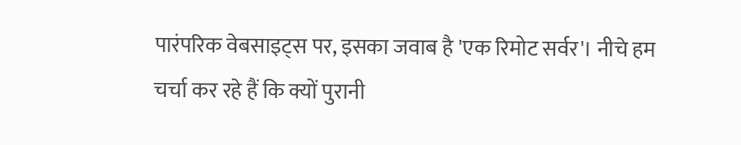पारंपरिक वेबसाइट्स पर, इसका जवाब है 'एक रिमोट सर्वर'। नीचे हम चर्चा कर रहे हैं कि क्यों पुरानी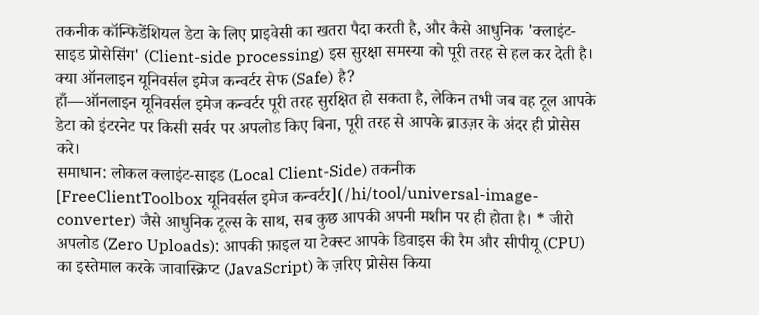तकनीक कॉन्फिडेंशियल डेटा के लिए प्राइवेसी का खतरा पैदा करती है, और कैसे आधुनिक 'क्लाइंट-साइड प्रोसेसिंग' (Client-side processing) इस सुरक्षा समस्या को पूरी तरह से हल कर देती है।
क्या ऑनलाइन यूनिवर्सल इमेज कन्वर्टर सेफ (Safe) है?
हाँ—ऑनलाइन यूनिवर्सल इमेज कन्वर्टर पूरी तरह सुरक्षित हो सकता है, लेकिन तभी जब वह टूल आपके डेटा को इंटरनेट पर किसी सर्वर पर अपलोड किए बिना, पूरी तरह से आपके ब्राउज़र के अंदर ही प्रोसेस करे।
समाधान: लोकल क्लाइंट-साइड (Local Client-Side) तकनीक
[FreeClientToolbox यूनिवर्सल इमेज कन्वर्टर](/hi/tool/universal-image-converter) जैसे आधुनिक टूल्स के साथ, सब कुछ आपकी अपनी मशीन पर ही होता है। * जीरो अपलोड (Zero Uploads): आपकी फ़ाइल या टेक्स्ट आपके डिवाइस की रैम और सीपीयू (CPU) का इस्तेमाल करके जावास्क्रिप्ट (JavaScript) के ज़रिए प्रोसेस किया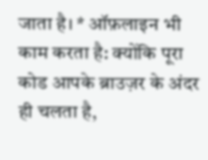जाता है। * ऑफ़लाइन भी काम करता है: क्योंकि पूरा कोड आपके ब्राउज़र के अंदर ही चलता है,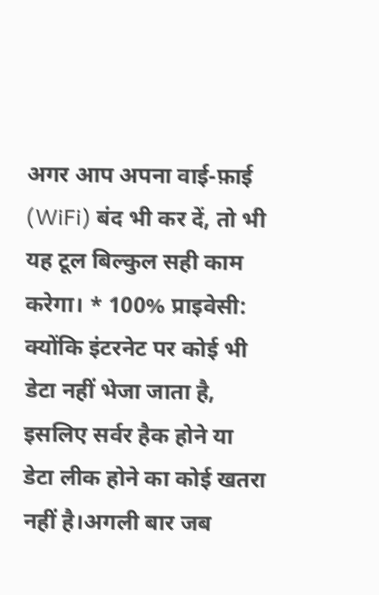अगर आप अपना वाई-फ़ाई (WiFi) बंद भी कर दें, तो भी यह टूल बिल्कुल सही काम करेगा। * 100% प्राइवेसी: क्योंकि इंटरनेट पर कोई भी डेटा नहीं भेजा जाता है, इसलिए सर्वर हैक होने या डेटा लीक होने का कोई खतरा नहीं है।अगली बार जब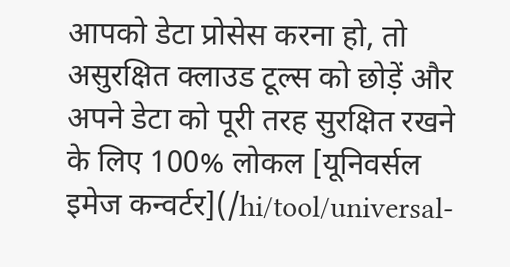आपको डेटा प्रोसेस करना हो, तो असुरक्षित क्लाउड टूल्स को छोड़ें और अपने डेटा को पूरी तरह सुरक्षित रखने के लिए 100% लोकल [यूनिवर्सल इमेज कन्वर्टर](/hi/tool/universal-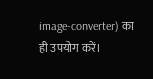image-converter) का ही उपयोग करें।